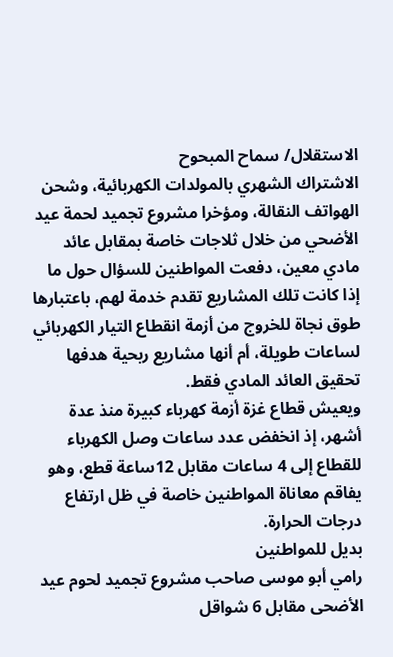الاستقلال/ سماح المبحوح
الاشتراك الشهري بالمولدات الكهربائية، وشحن الهواتف النقالة، ومؤخرا مشروع تجميد لحمة عيد الأضحي من خلال ثلاجات خاصة بمقابل عائد مادي معين، دفعت المواطنين للسؤال حول ما إذا كانت تلك المشاريع تقدم خدمة لهم، باعتبارها طوق نجاة للخروج من أزمة انقطاع التيار الكهربائي لساعات طويلة، أم أنها مشاريع ربحية هدفها تحقيق العائد المادي فقط.
ويعيش قطاع غزة أزمة كهرباء كبيرة منذ عدة أشهر، إذ انخفض عدد ساعات وصل الكهرباء للقطاع إلى 4 ساعات مقابل 12ساعة قطع، وهو يفاقم معاناة المواطنين خاصة في ظل ارتفاع درجات الحرارة.
بديل للمواطنين
رامي أبو موسى صاحب مشروع تجميد لحوم عيد الأضحى مقابل 6 شواقل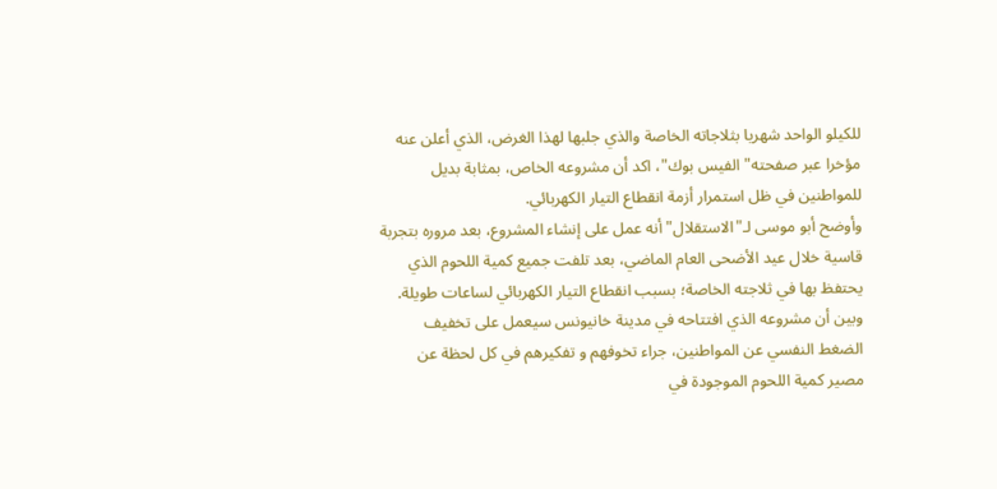للكيلو الواحد شهريا بثلاجاته الخاصة والذي جلبها لهذا الغرض، الذي أعلن عنه مؤخرا عبر صفحته" الفيس بوك"، اكد أن مشروعه الخاص، بمثابة بديل للمواطنين في ظل استمرار أزمة انقطاع التيار الكهربائي.
وأوضح أبو موسى لـ"الاستقلال" أنه عمل على إنشاء المشروع، بعد مروره بتجربة قاسية خلال عيد الأضحى العام الماضي، بعد تلفت جميع كمية اللحوم الذي يحتفظ بها في ثلاجته الخاصة؛ بسبب انقطاع التيار الكهربائي لساعات طويلة.
وبين أن مشروعه الذي افتتاحه في مدينة خانيونس سيعمل على تخفيف الضغط النفسي عن المواطنين، جراء تخوفهم و تفكيرهم في كل لحظة عن مصير كمية اللحوم الموجودة في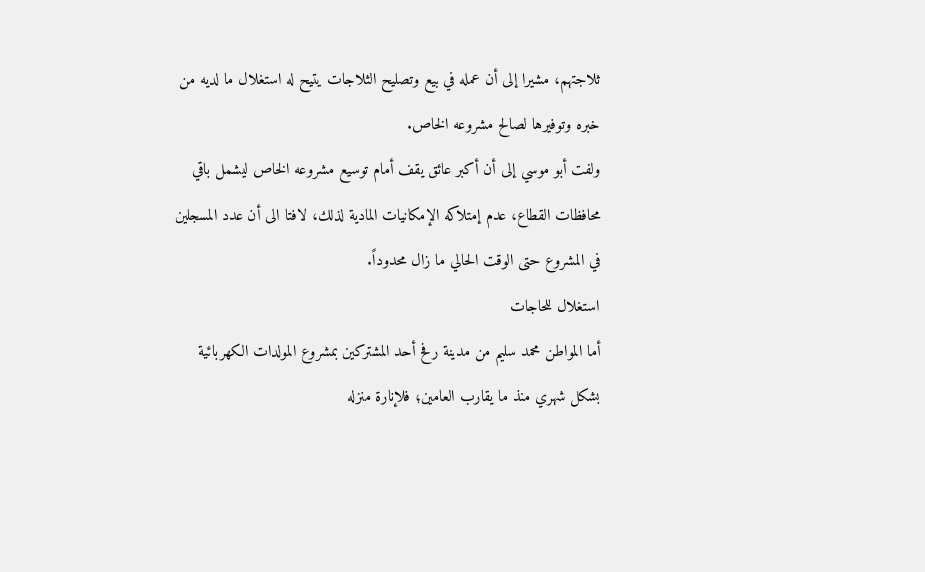ثلاجتهم، مشيرا إلى أن عمله في بيع وتصليح الثلاجات يتيح له استغلال ما لديه من خبره وتوفيرها لصالح مشروعه الخاص.
ولفت أبو موسي إلى أن أكبر عائق يقف أمام توسيع مشروعه الخاص ليشمل باقي محافظات القطاع، عدم إمتلاكه الإمكانيات المادية لذلك، لافتا الى أن عدد المسجلين في المشروع حتى الوقت الحالي ما زال محدوداً.
استغلال للحاجات
أما المواطن محمد سليم من مدينة رفح أحد المشتركين بمشروع المولدات الكهربائية بشكل شهري منذ ما يقارب العامين؛ فلإنارة منزله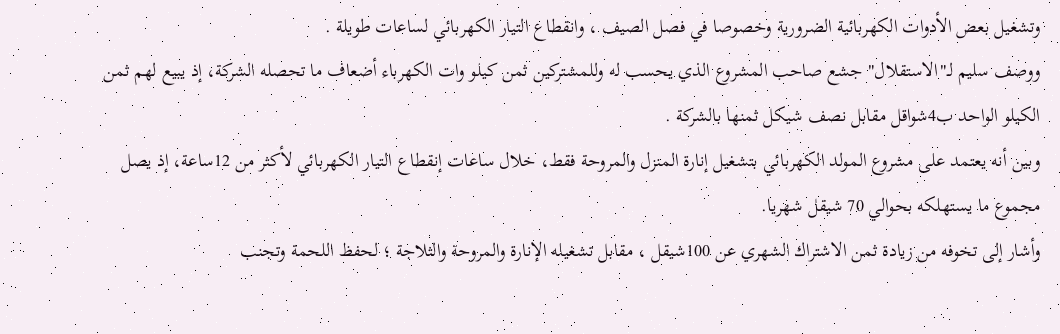وتشغيل بعض الأدوات الكهربائية الضرورية وخصوصا في فصل الصيف ، وانقطاع التيار الكهربائي لساعات طويلة .
ووصف سليم لـ"الاستقلال" جشع صاحب المشروع الذي يحسب له وللمشتركين ثمن كيلو وات الكهرباء أضعاف ما تحصله الشركة، إذ يبيع لهم ثمن الكيلو الواحد ب4شواقل مقابل نصف شيكل ثمنها بالشركة .
وبين أنه يعتمد على مشروع المولد الكهربائي بتشغيل إنارة المنزل والمروحة فقط، خلال ساعات إنقطاع التيار الكهربائي لأكثر من 12ساعة، إذ يصل مجموع ما يستهلكه بحوالي 70 شيقل شهريا.
وأشار إلى تخوفه من زيادة ثمن الاشتراك الشهري عن 100شيقل ، مقابل تشغيله الإنارة والمروحة والثلاجة ؛ لحفظ اللحمة وتجنب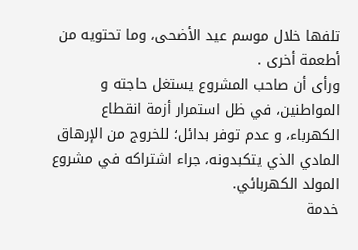تلفها خلال موسم عيد الأضحى، وما تحتويه من أطعمة أخرى .
ورأى أن صاحب المشروع يستغل حاجته و المواطنين، في ظل استمرار أزمة انقطاع الكهرباء، و عدم توفر بدائل؛ للخروج من الإرهاق المادي الذي يتكبدونه، جراء اشتراكه في مشروع المولد الكهربائي.
خدمة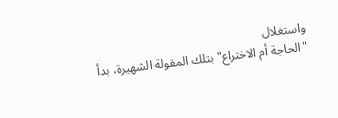واستغلال
"الحاجة أم الاختراع" بتلك المقولة الشهيرة، بدأ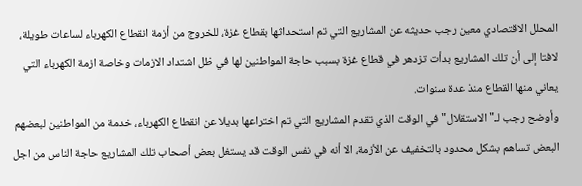المحلل الاقتصادي معين رجب حديثه عن المشاريع التي تم استحداثها بقطاع غزة، للخروج من أزمة انقطاع الكهرباء لساعات طويلة، لافتا إلى أن تلك المشاريع بدأت تزدهر في قطاع غزة بسبب حاجة المواطنين لها في ظل اشتداد الازمات وخاصة ازمة الكهرباء التي يعاني منها القطاع منذ عدة سنوات.
وأوضح رجب لـ"الاستقلال" في الوقت الذي تقدم المشاريع التي تم اختراعها بديلا عن انقطاع الكهرباء، خدمة من المواطنين لبعضهم البعض تساهم بشكل محدود بالتخفيف عن الأزمة، الا أنه في نفس الوقت قد يستغل بعض أصحاب تلك المشاريع حاجة الناس من اجل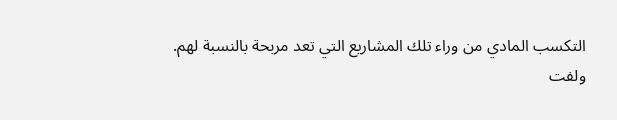التكسب المادي من وراء تلك المشاريع التي تعد مربحة بالنسبة لهم.
ولفت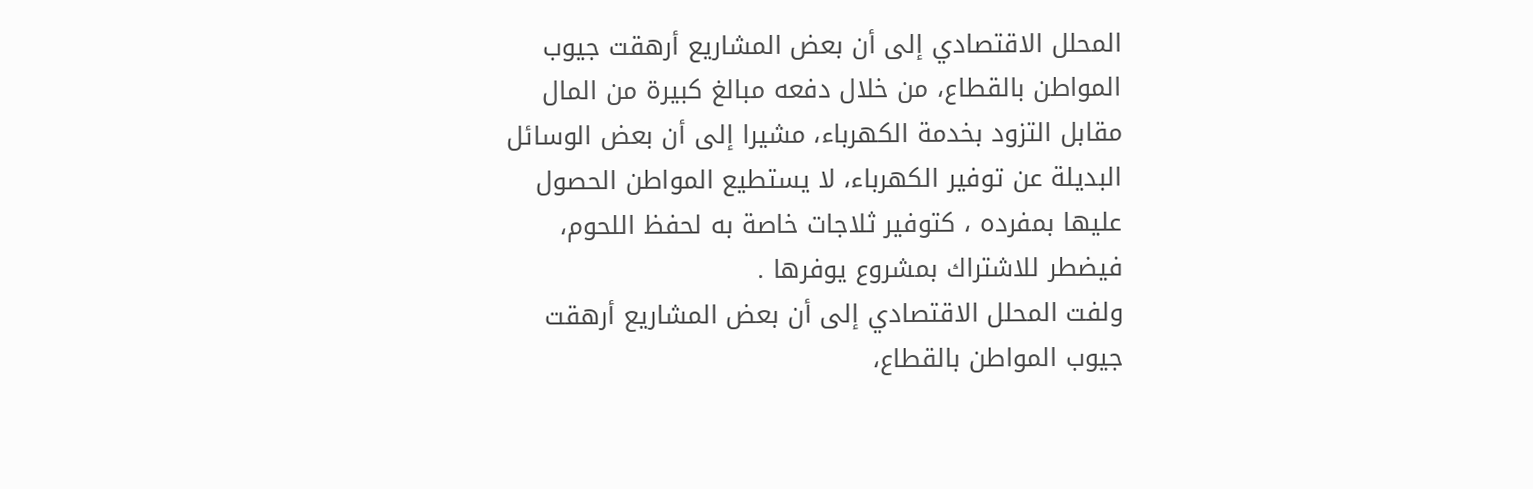المحلل الاقتصادي إلى أن بعض المشاريع أرهقت جيوب المواطن بالقطاع، من خلال دفعه مبالغ كبيرة من المال مقابل التزود بخدمة الكهرباء، مشيرا إلى أن بعض الوسائل البديلة عن توفير الكهرباء، لا يستطيع المواطن الحصول عليها بمفرده ، كتوفير ثلاجات خاصة به لحفظ اللحوم، فيضطر للاشتراك بمشروع يوفرها .
ولفت المحلل الاقتصادي إلى أن بعض المشاريع أرهقت جيوب المواطن بالقطاع،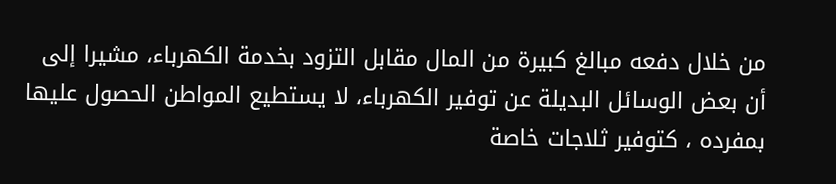من خلال دفعه مبالغ كبيرة من المال مقابل التزود بخدمة الكهرباء، مشيرا إلى أن بعض الوسائل البديلة عن توفير الكهرباء، لا يستطيع المواطن الحصول عليها بمفرده ، كتوفير ثلاجات خاصة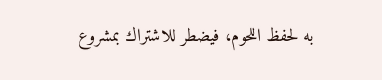به لحفظ اللحوم، فيضطر للاشتراك بمشروع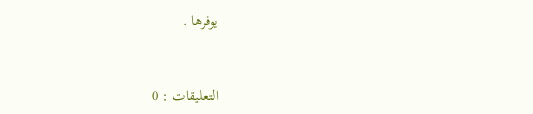يوفرها .


التعليقات : 0